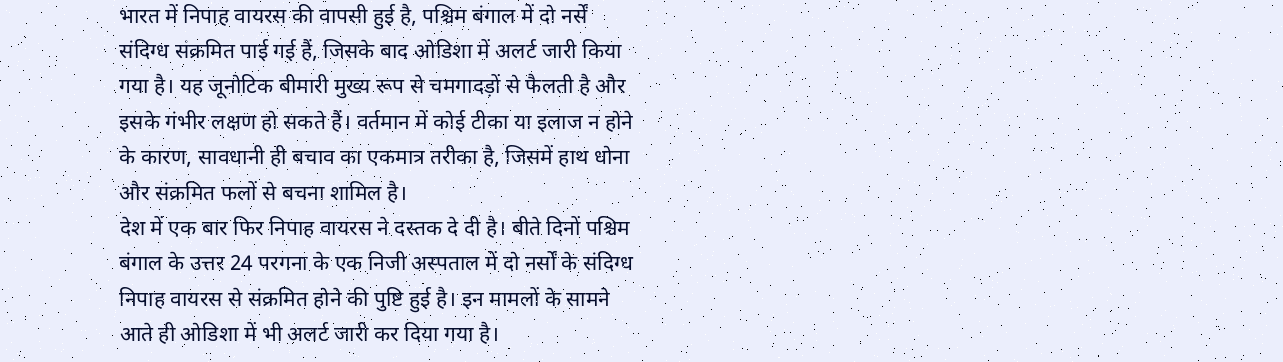भारत में निपाह वायरस की वापसी हुई है, पश्चिम बंगाल में दो नर्सें संदिग्ध संक्रमित पाई गई हैं, जिसके बाद ओडिशा में अलर्ट जारी किया गया है। यह जूनोटिक बीमारी मुख्य रूप से चमगादड़ों से फैलती है और इसके गंभीर लक्षण हो सकते हैं। वर्तमान में कोई टीका या इलाज न होने के कारण, सावधानी ही बचाव का एकमात्र तरीका है, जिसमें हाथ धोना और संक्रमित फलों से बचना शामिल है।
देश में एक बार फिर निपाह वायरस ने दस्तक दे दी है। बीते दिनों पश्चिम बंगाल के उत्तर 24 परगना के एक निजी अस्पताल में दो नर्सों के संदिग्ध निपाह वायरस से संक्रमित होने की पुष्टि हुई है। इन मामलों के सामने आते ही ओडिशा में भी अलर्ट जारी कर दिया गया है।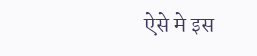ऐसे मे इस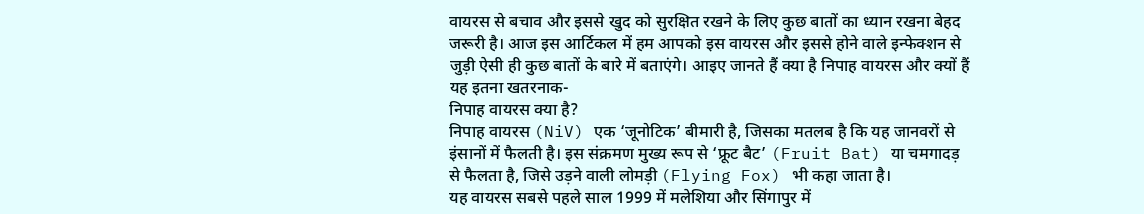वायरस से बचाव और इससे खुद को सुरक्षित रखने के लिए कुछ बातों का ध्यान रखना बेहद जरूरी है। आज इस आर्टिकल में हम आपको इस वायरस और इससे होने वाले इन्फेक्शन से जुड़ी ऐसी ही कुछ बातों के बारे में बताएंगे। आइए जानते हैं क्या है निपाह वायरस और क्यों हैं यह इतना खतरनाक-
निपाह वायरस क्या है?
निपाह वायरस (NiV) एक ‘जूनोटिक’ बीमारी है, जिसका मतलब है कि यह जानवरों से इंसानों में फैलती है। इस संक्रमण मुख्य रूप से ‘फ्रूट बैट’ (Fruit Bat) या चमगादड़ से फैलता है, जिसे उड़ने वाली लोमड़ी (Flying Fox) भी कहा जाता है।
यह वायरस सबसे पहले साल 1999 में मलेशिया और सिंगापुर में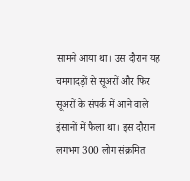सामने आया था। उस दौरान यह चमगादड़ों से सूअरों और फिर सूअरों के संपर्क में आने वाले इंसानों में फैला था। इस दौरान लगभग 300 लोग संक्रमित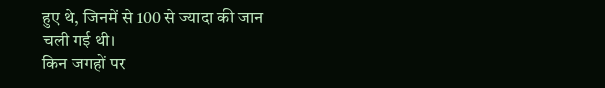हुए थे, जिनमें से 100 से ज्यादा की जान चली गई थी।
किन जगहों पर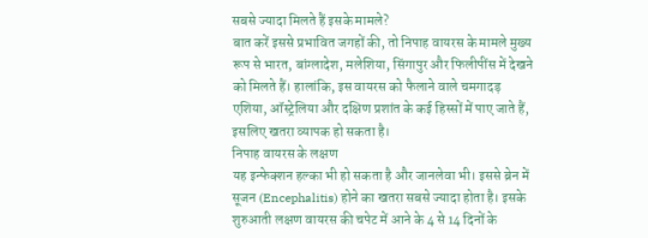सबसे ज्यादा मिलते हैं इसके मामले?
बात करें इससे प्रभावित जगहों की, तो निपाह वायरस के मामले मुख्य रूप से भारत, बांग्लादेश, मलेशिया, सिंगापुर और फिलीपींस में देखने को मिलते हैं। हालांकि, इस वायरस को फैलाने वाले चमगादड़ एशिया, ऑस्ट्रेलिया और दक्षिण प्रशांत के कई हिस्सों में पाए जाते हैं, इसलिए खतरा व्यापक हो सकता है।
निपाह वायरस के लक्षण
यह इन्फेक्शन हल्का भी हो सकता है और जानलेवा भी। इससे ब्रेन में सूजन (Encephalitis) होने का खतरा सबसे ज्यादा होता है। इसके शुरुआती लक्षण वायरस की चपेट में आने के 4 से 14 दिनों के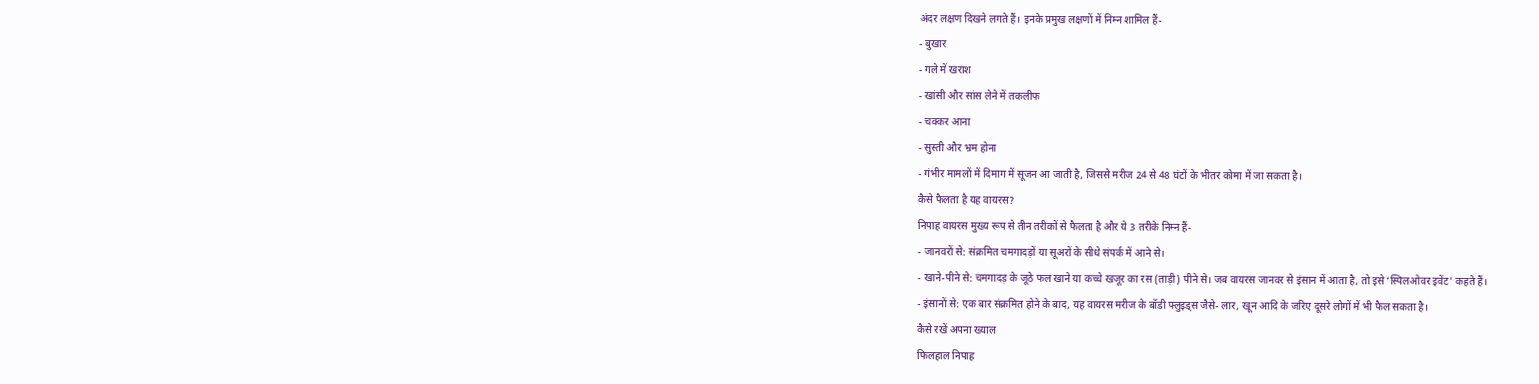अंदर लक्षण दिखने लगते हैं। इनके प्रमुख लक्षणों में निम्न शामिल हैं-
- बुखार
- गले में खराश
- खांसी और सांस लेने में तकलीफ
- चक्कर आना
- सुस्ती और भ्रम होना
- गंभीर मामलों में दिमाग में सूजन आ जाती है, जिससे मरीज 24 से 48 घंटों के भीतर कोमा में जा सकता है।
कैसे फैलता है यह वायरस?
निपाह वायरस मुख्य रूप से तीन तरीकों से फैलता है और ये 3 तरीके निम्न हैं-
- जानवरों से: संक्रमित चमगादड़ों या सूअरों के सीधे संपर्क में आने से।
- खाने-पीने से: चमगादड़ के जूठे फल खाने या कच्चे खजूर का रस (ताड़ी) पीने से। जब वायरस जानवर से इंसान में आता है, तो इसे ‘स्पिलओवर इवेंट’ कहते हैं।
- इंसानों से: एक बार संक्रमित होने के बाद, यह वायरस मरीज के बॉडी फ्लुइड्स जैसे- लार, खून आदि के जरिए दूसरे लोगों में भी फैल सकता है।
कैसे रखें अपना ख्याल
फिलहाल निपाह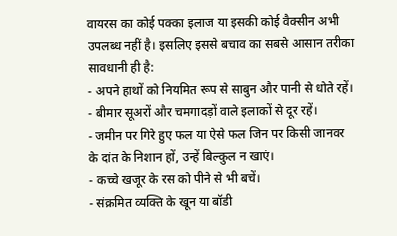वायरस का कोई पक्का इलाज या इसकी कोई वैक्सीन अभी उपलब्ध नहीं है। इसलिए इससे बचाव का सबसे आसान तरीका सावधानी ही है:
- अपने हाथों को नियमित रूप से साबुन और पानी से धोते रहें।
- बीमार सूअरों और चमगादड़ों वाले इलाकों से दूर रहें।
- जमीन पर गिरे हुए फल या ऐसे फल जिन पर किसी जानवर के दांत के निशान हों, उन्हें बिल्कुल न खाएं।
- कच्चे खजूर के रस को पीने से भी बचें।
- संक्रमित व्यक्ति के खून या बॉडी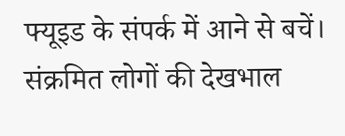फ्यूइड के संपर्क में आने से बचें। संक्रमित लोगों की देखभाल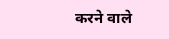करने वाले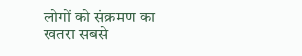लोगों को संक्रमण का खतरा सबसे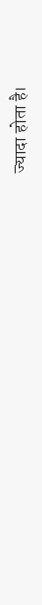ज्यादा होता है।